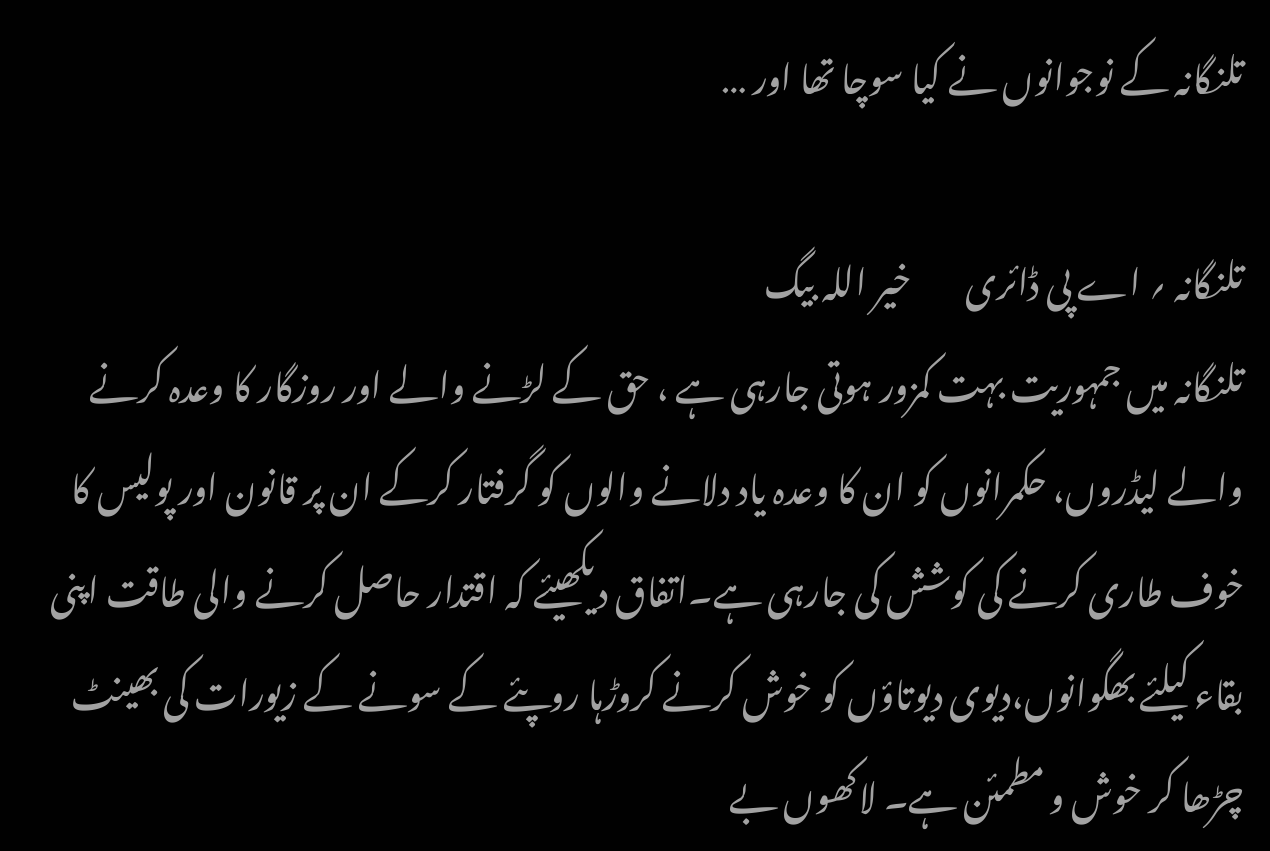تلنگانہ کے نوجوانوں نے کیا سوچا تھا اور …

تلنگانہ ؍ اے پی ڈائری        خیر اللہ بیگ
تلنگانہ میں جمہوریت بہت کمزور ہوتی جارہی ہے ، حق کے لڑنے والے اور روزگار کا وعدہ کرنے والے لیڈروں، حکمرانوں کو ان کا وعدہ یاد دلانے والوں کو گرفتار کرکے ان پر قانون اور پولیس کا خوف طاری کرنے کی کوشش کی جارہی ہے۔اتفاق دیکھیئے کہ اقتدار حاصل کرنے والی طاقت اپنی بقاء کیلئے بھگوانوں،دیوی دیوتاؤں کو خوش کرنے کروڑہا روپئے کے سونے کے زیورات کی بھینٹ چڑھا کر خوش و مطمئن ہے۔ لاکھوں بے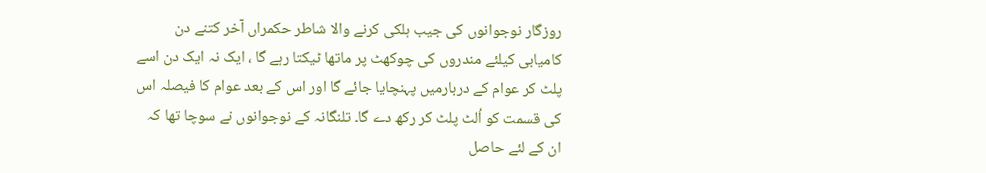روزگار نوجوانوں کی جیب ہلکی کرنے والا شاطر حکمراں آخر کتنے دن کامیابی کیلئے مندروں کی چوکھٹ پر ماتھا ٹیکتا رہے گا ، ایک نہ ایک دن اسے پلٹ کر عوام کے دربارمیں پہنچایا جائے گا اور اس کے بعد عوام کا فیصلہ اس کی قسمت کو اُلٹ پلٹ کر رکھ دے گا۔ تلنگانہ کے نوجوانوں نے سوچا تھا کہ ان کے لئے حاصل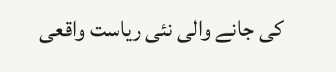کی جانے والی نئی ریاست واقعی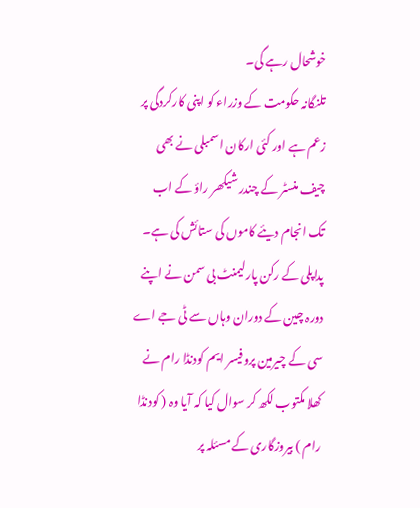خوشحال رہے گی۔
تلنگانہ حکومت کے وزراء کو اپنی کارکردگی پر زعم ہے اور کئی ارکان اسمبلی نے بھی چیف منسٹر کے چندر شیکھر راؤ کے اب تک انجام دیئے کاموں کی ستائش کی ہے۔ پداپلی کے رکن پارلیمنٹ بی سمن نے اپنے دورہ چین کے دوران وہاں سے ٹی جے اے  سی کے چیرمین پروفیسر ایم کودنڈا رام نے کھلا مکتوب لکھ کر سوال کیا کہ آیا وہ ( کودنڈا رام ) بیروزگاری کے مسئلہ پر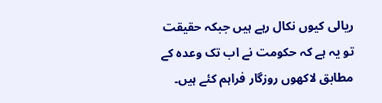ریالی کیوں نکال رہے ہیں جبکہ حقیقت تو یہ ہے کہ حکومت نے اب تک وعدہ کے مطابق لاکھوں روزگار فراہم کئے ہیں۔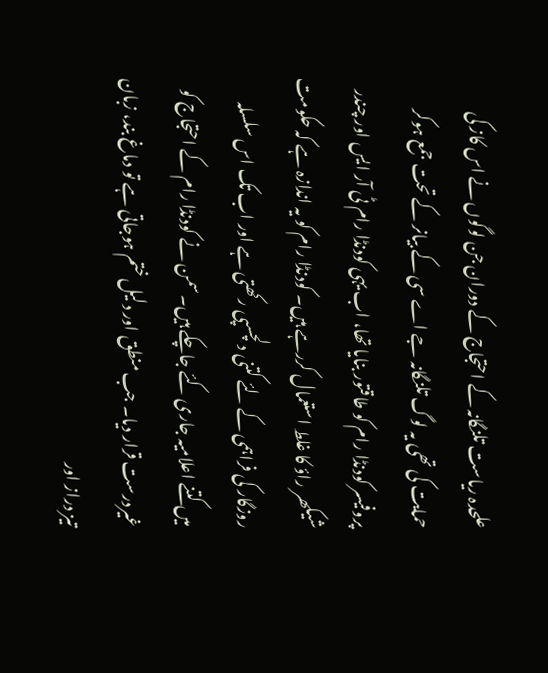علحدہ ریاست تلنگانہ کے احتجاج کے دوران جن لوگوں نے اس کاز کی حمایت کی تھی یہ لوگ تلنگانہ جے اے سی کے بیانر کے تحت جمع ہوکر پروفیسر کودنڈا رام کو طاقتور بنایا تھا، اب یہی کودنڈا رام ٹی آر ایس اور چندر شیکھر راؤ کا غلط استعمال کررہے ہیں۔ کودنڈا رام کو یہ اندازہ ہے کہ حکومت روزگار کی فراہمی کے لئے کتنی دلچسپی رکھتی ہے اور اب تک اس سلسلہ میں کتنے اعلامیہ جاری کئے جاچکے ہیں۔ سمن نے کودنڈا رام کے احتجاج کو غیردرست قرار دیا۔ جب منطق اور دلیل ختم ہوجاتی ہے تو دماغ بند، زبان تیز دراز اور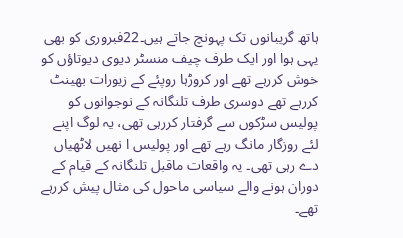ہاتھ گریبانوں تک پہونچ جاتے ہیں۔22فبروری کو بھی یہی ہوا اور ایک طرف چیف منسٹر دیوی دیوتاؤں کو خوش کررہے تھے اور کروڑہا روپئے کے زیورات بھینٹ کررہے تھے دوسری طرف تلنگانہ کے نوجوانوں کو پولیس سڑکوں سے گرفتار کررہی تھی، یہ لوگ اپنے لئے روزگار مانگ رہے تھے اور پولیس ا نھیں لاٹھیاں دے رہی تھی۔ یہ واقعات ماقبل تلنگانہ کے قیام کے دوران ہونے والے سیاسی ماحول کی مثال پیش کررہے تھے۔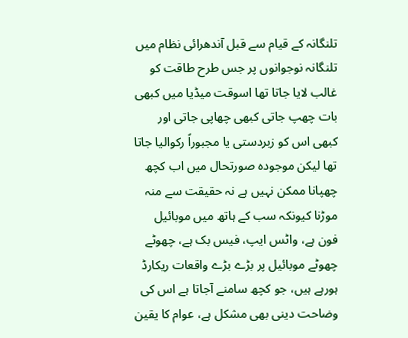تلنگانہ کے قیام سے قبل آندھرائی نظام میں تلنگانہ نوجوانوں پر جس طرح طاقت کو غالب لایا جاتا تھا اسوقت میڈیا میں کبھی بات چھپ جاتی کبھی چھاپی جاتی اور کبھی اس کو زبردستی یا مجبوراً رکوالیا جاتا تھا لیکن موجودہ صورتحال میں اب کچھ چھپانا ممکن نہیں ہے نہ حقیقت سے منہ موڑنا کیونکہ سب کے ہاتھ میں موبائیل فون ہے، واٹس ایپ، فیس بک ہے، چھوٹے چھوٹے موبائیل پر بڑے بڑے واقعات ریکارڈ ہورہے ہیں، جو کچھ سامنے آجاتا ہے اس کی وضاحت دینی بھی مشکل ہے، عوام کا یقین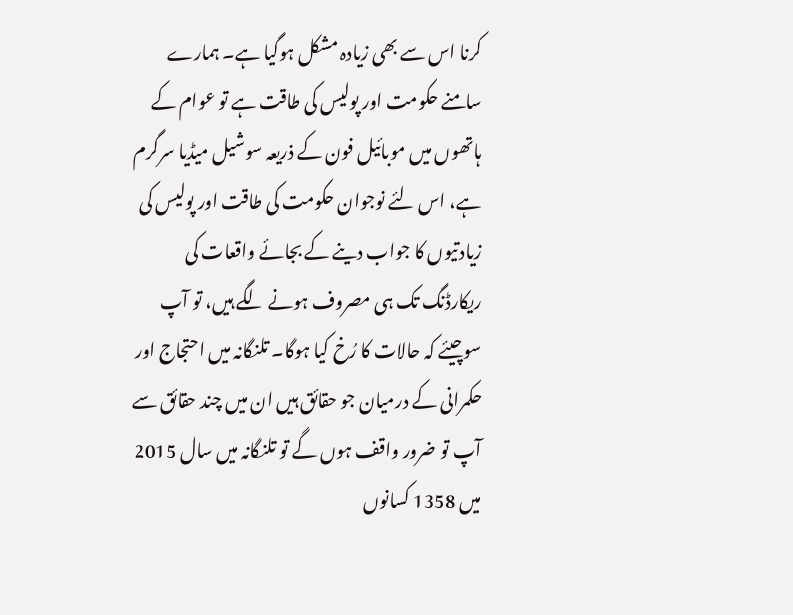کرنا اس سے بھی زیادہ مشکل ہوگیا ہے۔ ہمارے سامنے حکومت اور پولیس کی طاقت ہے تو عوام کے ہاتھوں میں موبائیل فون کے ذریعہ سوشیل میڈیا سرگرم ہے، اس لئے نوجوان حکومت کی طاقت اور پولیس کی زیادتیوں کا جواب دینے کے بجائے واقعات کی ریکارڈنگ تک ہی مصروف ہونے لگے ہیں، تو آپ سوچیئے کہ حالات کا رُخ کیا ہوگا۔ تلنگانہ میں احتجاج اور حکمرانی کے درمیان جو حقائق ہیں ان میں چند حقائق سے آپ تو ضرور واقف ہوں گے تو تلنگانہ میں سال 2015 میں 1358 کسانوں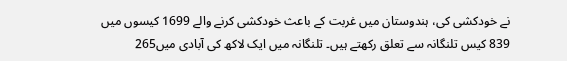نے خودکشی کی، ہندوستان میں غربت کے باعث خودکشی کرنے والے 1699 کیسوں میں 839 کیس تلنگانہ سے تعلق رکھتے ہیں۔ تلنگانہ میں ایک لاکھ کی آبادی میں265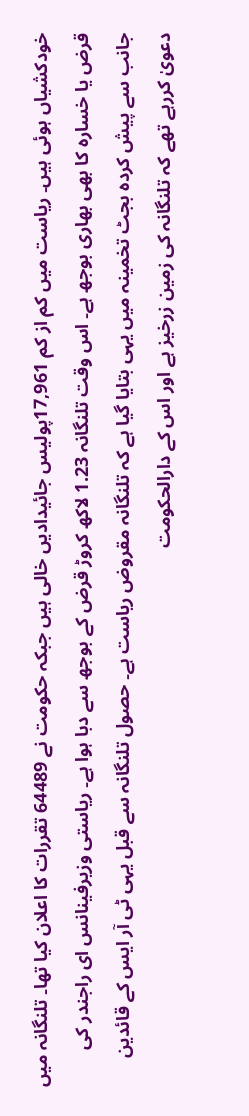خودکشیاں ہوئی ہیں۔ ریاست میں کم از کم 17,961پولیس جائیدادیں خالی ہیں جبکہ حکومت نے 64489 تقررات کا اعلان کیا تھا۔ تلنگانہ میں قرض یا خسارہ کا بھی بھاری بوجھ ہے۔ اس وقت تلنگانہ 1.23 لاکھ کروڑ قرض کے بوجھ سے دبا ہوا ہے۔ ریاستی وزیرفینانس ای راجندر کی جانب سے پیش کردہ بجٹ تخمینہ میں یہی بتایا گیا ہے کہ تلنگانہ مقروض ریاست ہے۔ حصول تلنگانہ سے قبل یہی ٹی آر ایس کے قائدین دعویٰ کررہے تھے کہ تلنگانہ کی زمین زرخیز ہے اور اس کے دارالحکومت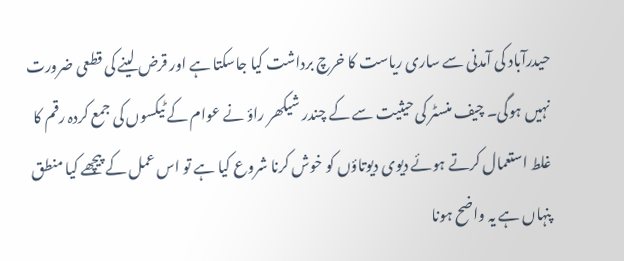حیدرآباد کی آمدنی سے ساری ریاست کا خرچ برداشت کیا جاسکتا ہے اور قرض لینے کی قطعی ضرورت نہیں ہوگی۔ چیف منسٹر کی حیثیت سے کے چندر شیکھر راؤ نے عوام کے ٹیکسوں کی جمع کردہ رقم کا غلط استعمال کرتے ہوئے دیوی دیوتاؤں کو خوش کرنا شروع کیا ہے تو اس عمل کے پیچھے کیا منطق پنہاں ہے یہ واضح ہونا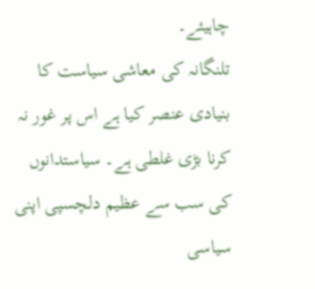چاہیئے۔
تلنگانہ کی معاشی سیاست کا بنیادی عنصر کیا ہے اس پر غور نہ کرنا بڑی غلطی ہے۔ سیاستدانوں کی سب سے عظیم دلچسپی اپنی سیاسی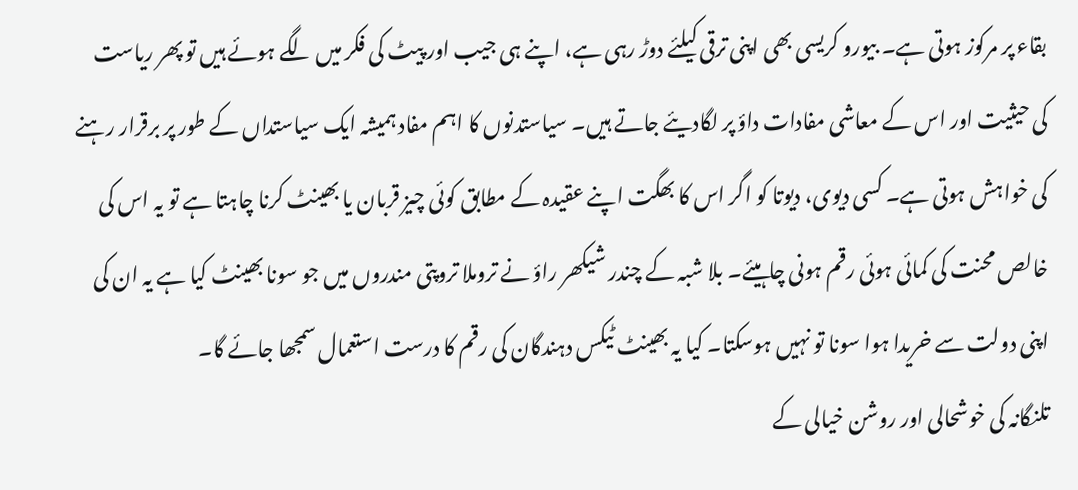بقاء پر مرکوز ہوتی ہے۔ بیورو کریسی بھی اپنی ترقی کیلئے دوڑ رہی ہے، اپنے ہی جیب اور پیٹ کی فکر میں لگے ہوئے ہیں تو پھر ریاست کی حیثیت اور اس کے معاشی مفادات داؤ پر لگادیئے جاتے ہیں۔ سیاستدنوں کا اہم مفاد ہمیشہ ایک سیاستداں کے طور پر برقرار رہنے کی خواہش ہوتی ہے۔ کسی دیوی، دیوتا کو اگر اس کا بھگت اپنے عقیدہ کے مطابق کوئی چیز قربان یا بھینٹ کرنا چاہتا ہے تو یہ اس کی خالص محنت کی کمائی ہوئی رقم ہونی چاہیئے۔ بلا شبہ کے چندر شیکھر راؤ نے تروملا تروپتی مندروں میں جو سونا بھینٹ کیا ہے یہ ان کی اپنی دولت سے خریدا ہوا سونا تو نہیں ہوسکتا۔ کیا یہ بھینٹ ٹیکس دہندگان کی رقم کا درست استعمال سمجھا جائے گا۔
تلنگانہ کی خوشحالی اور روشن خیالی کے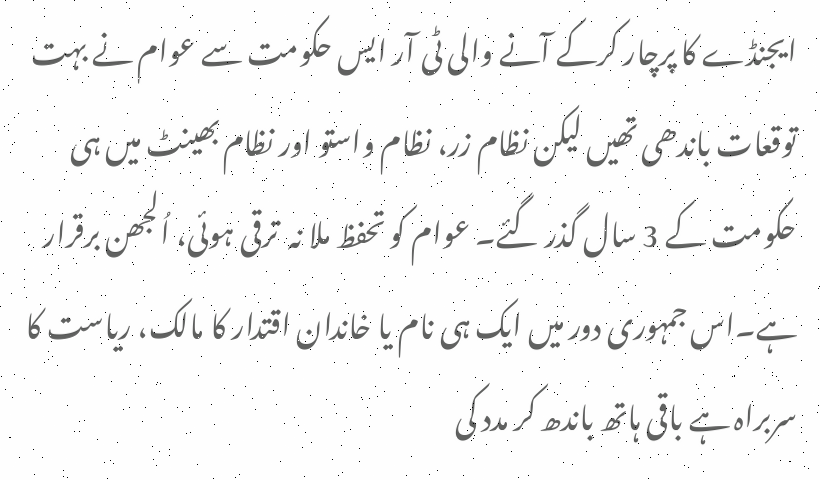ایجنڈے کا پرچار کرکے آنے والی ٹی آر ایس حکومت سے عوام نے بہت توقعات باندھی تھیں لیکن نظام زر، نظام واستو اور نظام بھینٹ میں ہی حکومت کے 3 سال گذر گئے۔ عوام کو تحفظ ملا نہ  ترقی ہوئی، اُلجھن برقرار ہے۔اس جمہوری دور میں ایک ہی نام یا خاندان اقتدار کا مالک، ریاست کا سربراہ ہے باقی ہاتھ باندھ کر مدد کی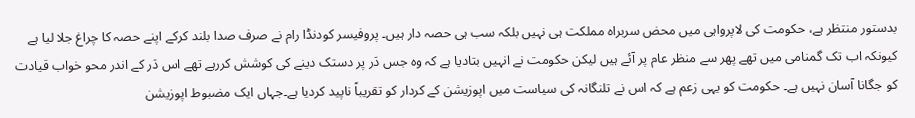بدستور منتظر ہے، حکومت کی لاپرواہی میں محض سربراہ مملکت ہی نہیں بلکہ سب ہی حصہ دار ہیں۔ پروفیسر کودنڈا رام نے صرف صدا بلند کرکے اپنے حصہ کا چراغ جلا لیا ہے کیونکہ اب تک گمنامی میں تھے پھر سے منظر عام پر آئے ہیں لیکن حکومت نے انہیں بتادیا ہے کہ وہ جس دَر پر دستک دینے کی کوشش کررہے تھے اس دَر کے اندر محو خواب قیادت کو جگانا آسان نہیں ہے۔ حکومت کو یہی زعم ہے کہ اس نے تلنگانہ کی سیاست میں اپوزیشن کے کردار کو تقریباً ناپید کردیا ہے۔جہاں ایک مضبوط اپوزیشن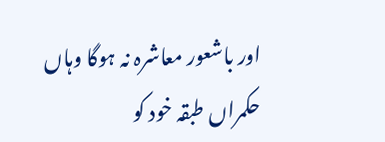اور باشعور معاشرہ نہ ہوگا وہاں حکمراں طبقہ خود کو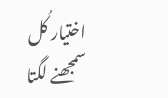اختیار کُل سمجھنے لگتا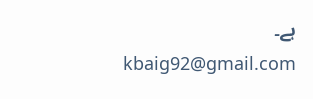ہے۔
kbaig92@gmail.com